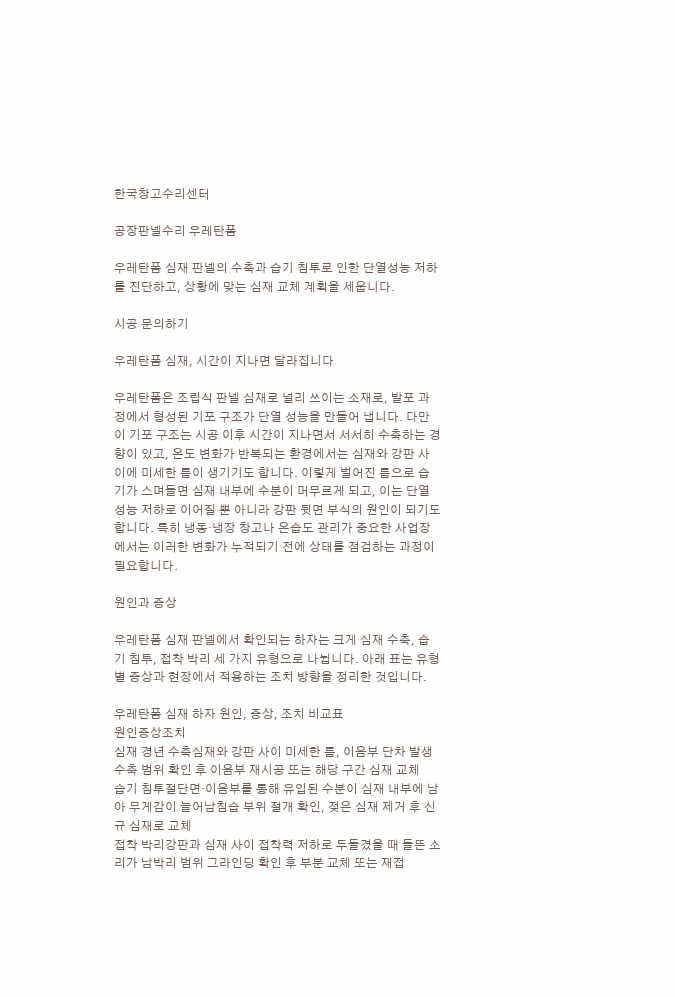한국창고수리센터

공장판넬수리 우레탄폼

우레탄폼 심재 판넬의 수축과 습기 침투로 인한 단열성능 저하를 진단하고, 상황에 맞는 심재 교체 계획을 세웁니다.

시공 문의하기

우레탄폼 심재, 시간이 지나면 달라집니다

우레탄폼은 조립식 판넬 심재로 널리 쓰이는 소재로, 발포 과정에서 형성된 기포 구조가 단열 성능을 만들어 냅니다. 다만 이 기포 구조는 시공 이후 시간이 지나면서 서서히 수축하는 경향이 있고, 온도 변화가 반복되는 환경에서는 심재와 강판 사이에 미세한 틈이 생기기도 합니다. 이렇게 벌어진 틈으로 습기가 스며들면 심재 내부에 수분이 머무르게 되고, 이는 단열 성능 저하로 이어질 뿐 아니라 강판 뒷면 부식의 원인이 되기도 합니다. 특히 냉동·냉장 창고나 온습도 관리가 중요한 사업장에서는 이러한 변화가 누적되기 전에 상태를 점검하는 과정이 필요합니다.

원인과 증상

우레탄폼 심재 판넬에서 확인되는 하자는 크게 심재 수축, 습기 침투, 접착 박리 세 가지 유형으로 나뉩니다. 아래 표는 유형별 증상과 현장에서 적용하는 조치 방향을 정리한 것입니다.

우레탄폼 심재 하자 원인, 증상, 조치 비교표
원인증상조치
심재 경년 수축심재와 강판 사이 미세한 틈, 이음부 단차 발생수축 범위 확인 후 이음부 재시공 또는 해당 구간 심재 교체
습기 침투절단면·이음부를 통해 유입된 수분이 심재 내부에 남아 무게감이 늘어남침습 부위 절개 확인, 젖은 심재 제거 후 신규 심재로 교체
접착 박리강판과 심재 사이 접착력 저하로 두들겼을 때 들뜬 소리가 남박리 범위 그라인딩 확인 후 부분 교체 또는 재접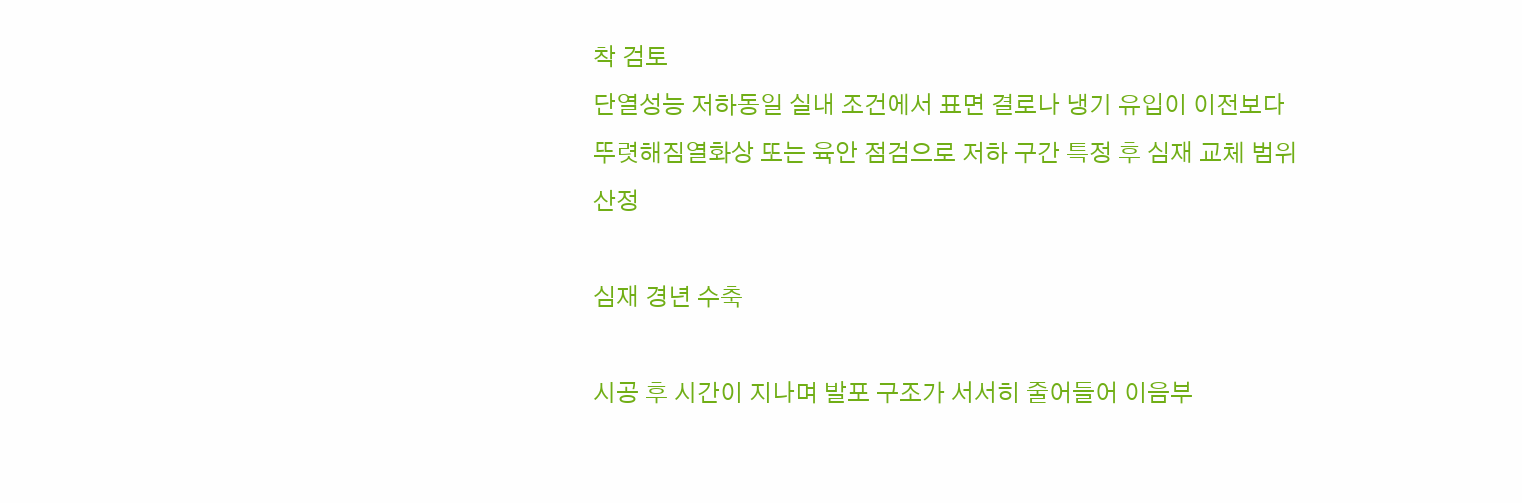착 검토
단열성능 저하동일 실내 조건에서 표면 결로나 냉기 유입이 이전보다 뚜렷해짐열화상 또는 육안 점검으로 저하 구간 특정 후 심재 교체 범위 산정

심재 경년 수축

시공 후 시간이 지나며 발포 구조가 서서히 줄어들어 이음부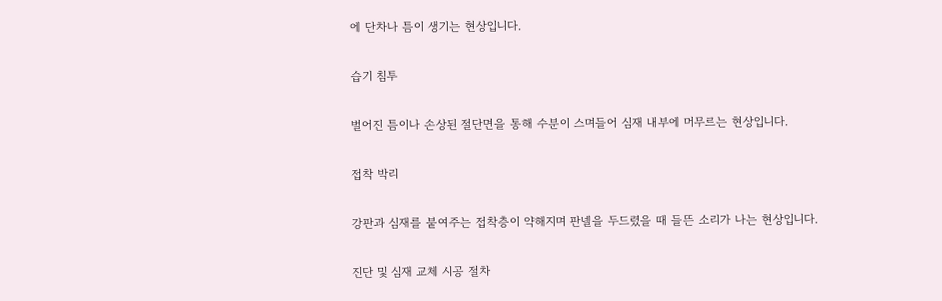에 단차나 틈이 생기는 현상입니다.

습기 침투

벌어진 틈이나 손상된 절단면을 통해 수분이 스며들어 심재 내부에 머무르는 현상입니다.

접착 박리

강판과 심재를 붙여주는 접착층이 약해지며 판넬을 두드렸을 때 들뜬 소리가 나는 현상입니다.

진단 및 심재 교체 시공 절차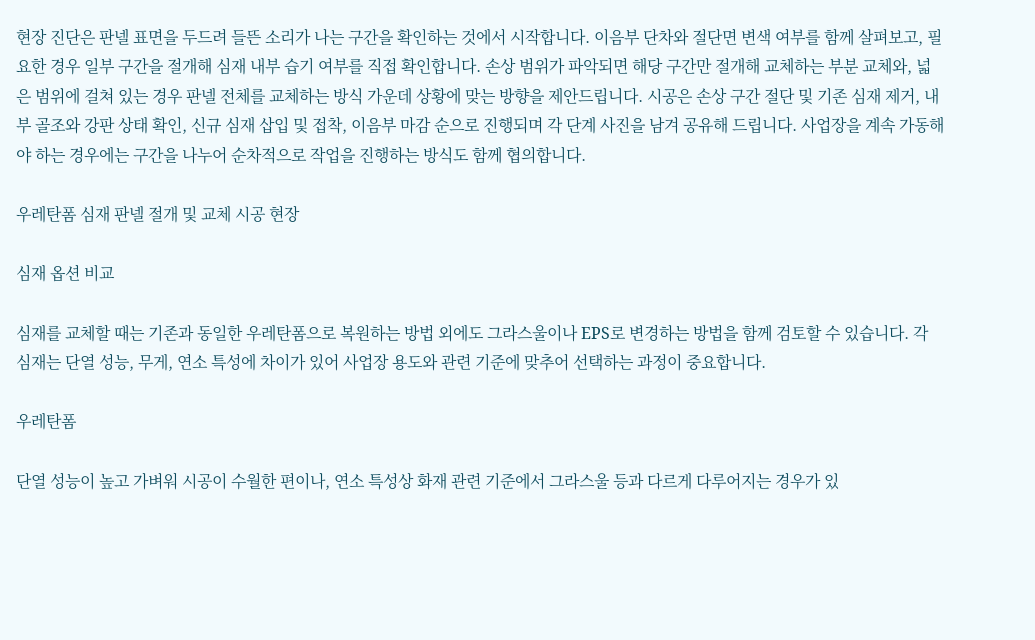현장 진단은 판넬 표면을 두드려 들뜬 소리가 나는 구간을 확인하는 것에서 시작합니다. 이음부 단차와 절단면 변색 여부를 함께 살펴보고, 필요한 경우 일부 구간을 절개해 심재 내부 습기 여부를 직접 확인합니다. 손상 범위가 파악되면 해당 구간만 절개해 교체하는 부분 교체와, 넓은 범위에 걸쳐 있는 경우 판넬 전체를 교체하는 방식 가운데 상황에 맞는 방향을 제안드립니다. 시공은 손상 구간 절단 및 기존 심재 제거, 내부 골조와 강판 상태 확인, 신규 심재 삽입 및 접착, 이음부 마감 순으로 진행되며 각 단계 사진을 남겨 공유해 드립니다. 사업장을 계속 가동해야 하는 경우에는 구간을 나누어 순차적으로 작업을 진행하는 방식도 함께 협의합니다.

우레탄폼 심재 판넬 절개 및 교체 시공 현장

심재 옵션 비교

심재를 교체할 때는 기존과 동일한 우레탄폼으로 복원하는 방법 외에도 그라스울이나 EPS로 변경하는 방법을 함께 검토할 수 있습니다. 각 심재는 단열 성능, 무게, 연소 특성에 차이가 있어 사업장 용도와 관련 기준에 맞추어 선택하는 과정이 중요합니다.

우레탄폼

단열 성능이 높고 가벼워 시공이 수월한 편이나, 연소 특성상 화재 관련 기준에서 그라스울 등과 다르게 다루어지는 경우가 있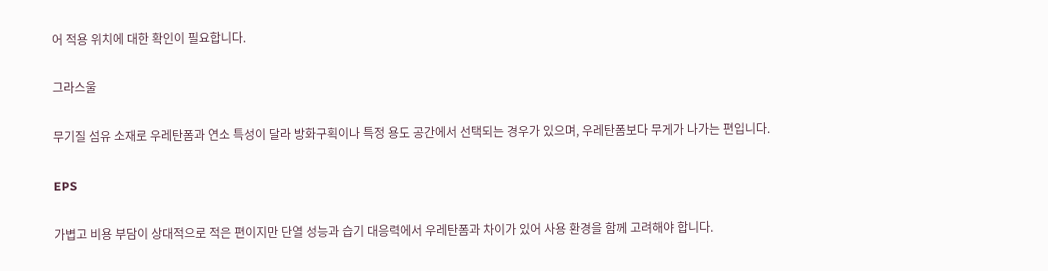어 적용 위치에 대한 확인이 필요합니다.

그라스울

무기질 섬유 소재로 우레탄폼과 연소 특성이 달라 방화구획이나 특정 용도 공간에서 선택되는 경우가 있으며, 우레탄폼보다 무게가 나가는 편입니다.

EPS

가볍고 비용 부담이 상대적으로 적은 편이지만 단열 성능과 습기 대응력에서 우레탄폼과 차이가 있어 사용 환경을 함께 고려해야 합니다.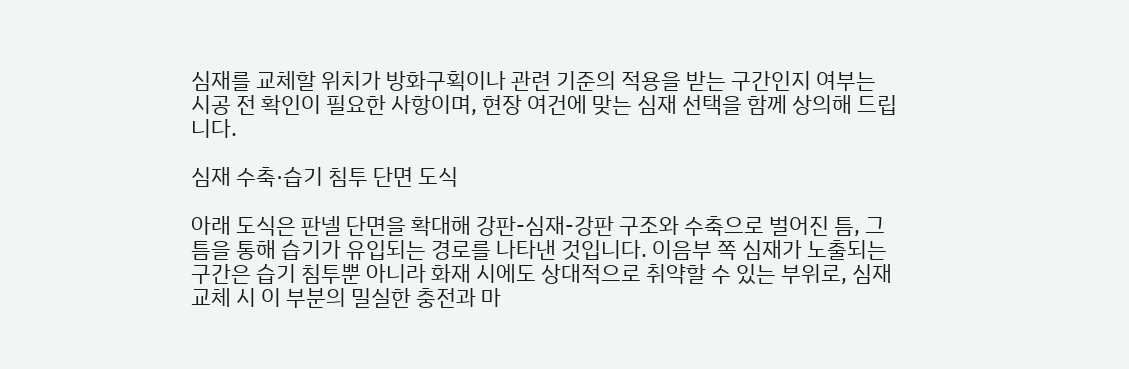심재를 교체할 위치가 방화구획이나 관련 기준의 적용을 받는 구간인지 여부는 시공 전 확인이 필요한 사항이며, 현장 여건에 맞는 심재 선택을 함께 상의해 드립니다.

심재 수축·습기 침투 단면 도식

아래 도식은 판넬 단면을 확대해 강판-심재-강판 구조와 수축으로 벌어진 틈, 그 틈을 통해 습기가 유입되는 경로를 나타낸 것입니다. 이음부 쪽 심재가 노출되는 구간은 습기 침투뿐 아니라 화재 시에도 상대적으로 취약할 수 있는 부위로, 심재 교체 시 이 부분의 밀실한 충전과 마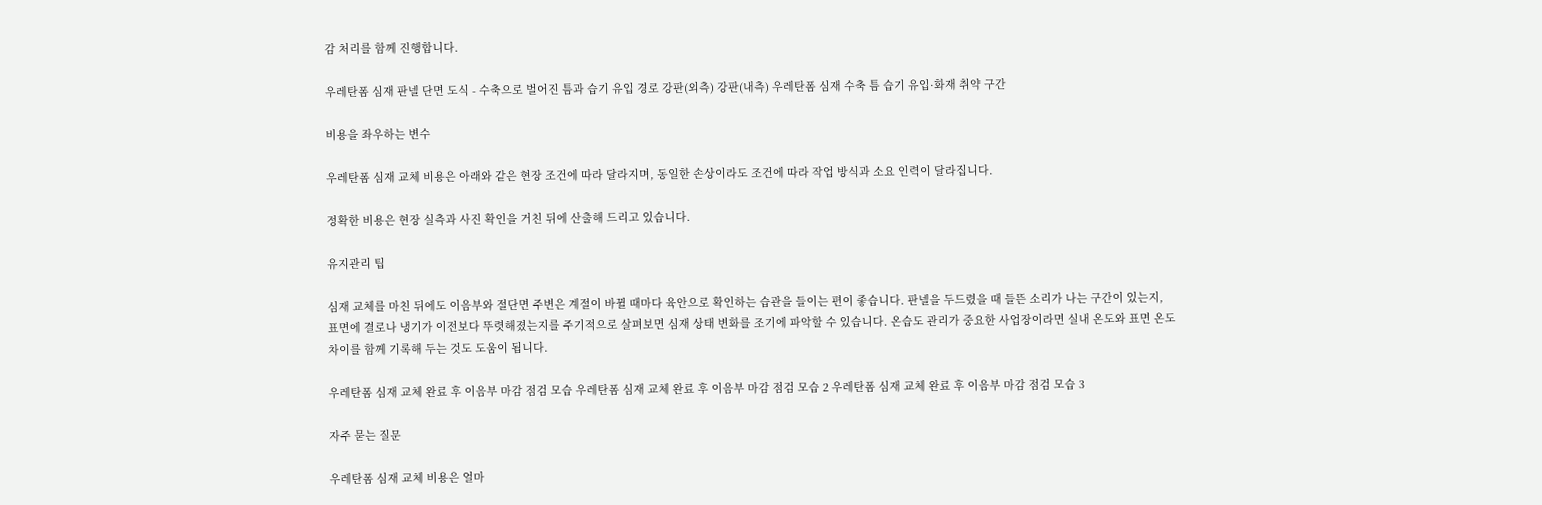감 처리를 함께 진행합니다.

우레탄폼 심재 판넬 단면 도식 - 수축으로 벌어진 틈과 습기 유입 경로 강판(외측) 강판(내측) 우레탄폼 심재 수축 틈 습기 유입·화재 취약 구간

비용을 좌우하는 변수

우레탄폼 심재 교체 비용은 아래와 같은 현장 조건에 따라 달라지며, 동일한 손상이라도 조건에 따라 작업 방식과 소요 인력이 달라집니다.

정확한 비용은 현장 실측과 사진 확인을 거친 뒤에 산출해 드리고 있습니다.

유지관리 팁

심재 교체를 마친 뒤에도 이음부와 절단면 주변은 계절이 바뀔 때마다 육안으로 확인하는 습관을 들이는 편이 좋습니다. 판넬을 두드렸을 때 들뜬 소리가 나는 구간이 있는지, 표면에 결로나 냉기가 이전보다 뚜렷해졌는지를 주기적으로 살펴보면 심재 상태 변화를 조기에 파악할 수 있습니다. 온습도 관리가 중요한 사업장이라면 실내 온도와 표면 온도 차이를 함께 기록해 두는 것도 도움이 됩니다.

우레탄폼 심재 교체 완료 후 이음부 마감 점검 모습 우레탄폼 심재 교체 완료 후 이음부 마감 점검 모습 2 우레탄폼 심재 교체 완료 후 이음부 마감 점검 모습 3

자주 묻는 질문

우레탄폼 심재 교체 비용은 얼마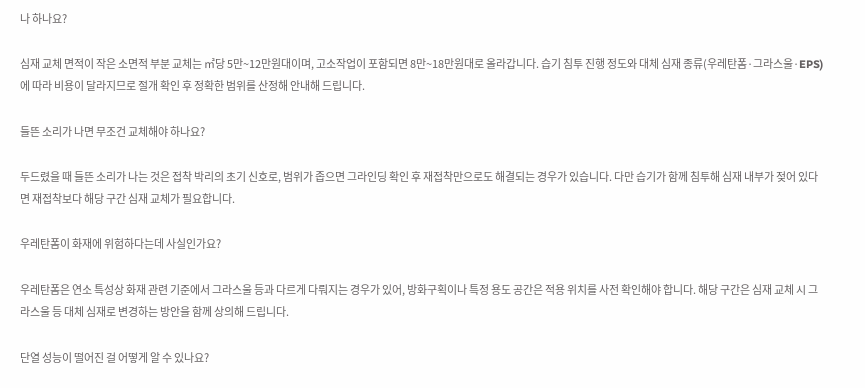나 하나요?

심재 교체 면적이 작은 소면적 부분 교체는 ㎡당 5만~12만원대이며, 고소작업이 포함되면 8만~18만원대로 올라갑니다. 습기 침투 진행 정도와 대체 심재 종류(우레탄폼·그라스울·EPS)에 따라 비용이 달라지므로 절개 확인 후 정확한 범위를 산정해 안내해 드립니다.

들뜬 소리가 나면 무조건 교체해야 하나요?

두드렸을 때 들뜬 소리가 나는 것은 접착 박리의 초기 신호로, 범위가 좁으면 그라인딩 확인 후 재접착만으로도 해결되는 경우가 있습니다. 다만 습기가 함께 침투해 심재 내부가 젖어 있다면 재접착보다 해당 구간 심재 교체가 필요합니다.

우레탄폼이 화재에 위험하다는데 사실인가요?

우레탄폼은 연소 특성상 화재 관련 기준에서 그라스울 등과 다르게 다뤄지는 경우가 있어, 방화구획이나 특정 용도 공간은 적용 위치를 사전 확인해야 합니다. 해당 구간은 심재 교체 시 그라스울 등 대체 심재로 변경하는 방안을 함께 상의해 드립니다.

단열 성능이 떨어진 걸 어떻게 알 수 있나요?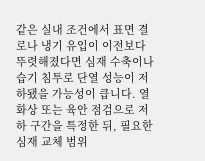같은 실내 조건에서 표면 결로나 냉기 유입이 이전보다 뚜렷해졌다면 심재 수축이나 습기 침투로 단열 성능이 저하됐을 가능성이 큽니다. 열화상 또는 육안 점검으로 저하 구간을 특정한 뒤, 필요한 심재 교체 범위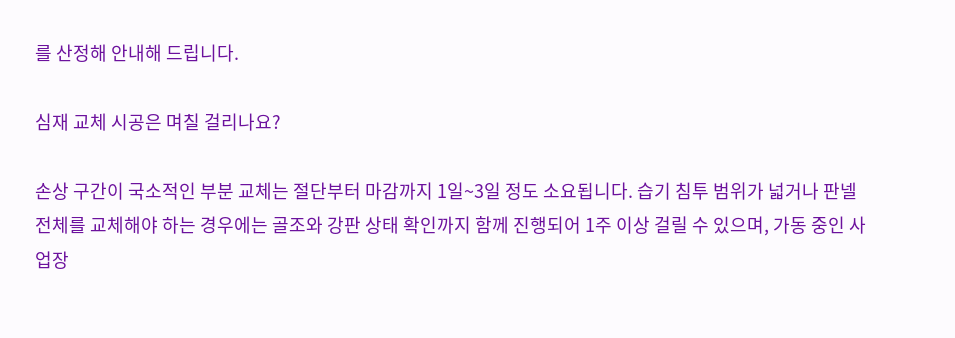를 산정해 안내해 드립니다.

심재 교체 시공은 며칠 걸리나요?

손상 구간이 국소적인 부분 교체는 절단부터 마감까지 1일~3일 정도 소요됩니다. 습기 침투 범위가 넓거나 판넬 전체를 교체해야 하는 경우에는 골조와 강판 상태 확인까지 함께 진행되어 1주 이상 걸릴 수 있으며, 가동 중인 사업장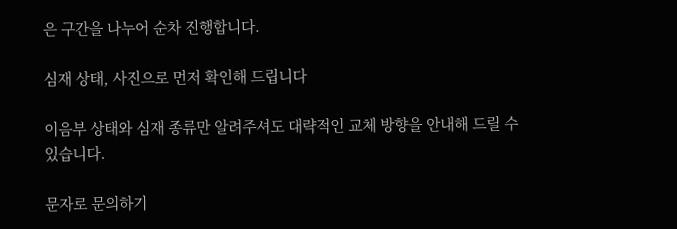은 구간을 나누어 순차 진행합니다.

심재 상태, 사진으로 먼저 확인해 드립니다

이음부 상태와 심재 종류만 알려주셔도 대략적인 교체 방향을 안내해 드릴 수 있습니다.

문자로 문의하기